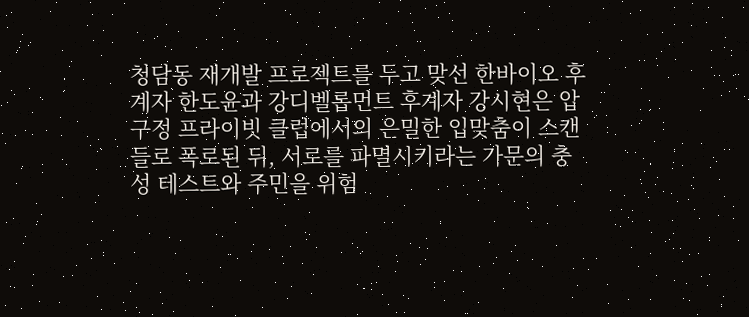청담동 재개발 프로젝트를 두고 맞선 한바이오 후계자 한도윤과 강디벨롭먼트 후계자 강시현은 압구정 프라이빗 클럽에서의 은밀한 입맞춤이 스캔들로 폭로된 뒤, 서로를 파멸시키라는 가문의 충성 테스트와 주민을 위험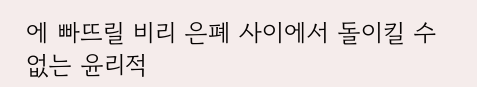에 빠뜨릴 비리 은폐 사이에서 돌이킬 수 없는 윤리적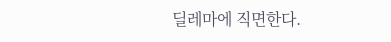딜레마에 직면한다.